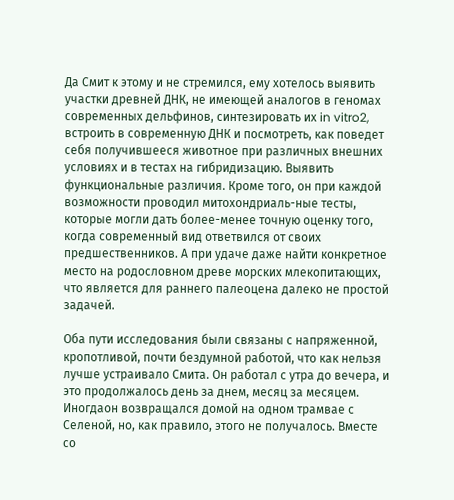Да Смит к этому и не стремился, ему хотелось выявить участки древней ДНК, не имеющей аналогов в геномах современных дельфинов, синтезировать их in vitro2, встроить в современную ДНК и посмотреть, как поведет себя получившееся животное при различных внешних условиях и в тестах на гибридизацию. Выявить функциональные различия. Кроме того, он при каждой возможности проводил митохондриаль-ные тесты, которые могли дать более-менее точную оценку того, когда современный вид ответвился от своих предшественников. А при удаче даже найти конкретное место на родословном древе морских млекопитающих, что является для раннего палеоцена далеко не простой задачей.

Оба пути исследования были связаны с напряженной, кропотливой, почти бездумной работой, что как нельзя лучше устраивало Смита. Он работал с утра до вечера, и это продолжалось день за днем, месяц за месяцем. Иногдаон возвращался домой на одном трамвае с Селеной, но, как правило, этого не получалось. Вместе со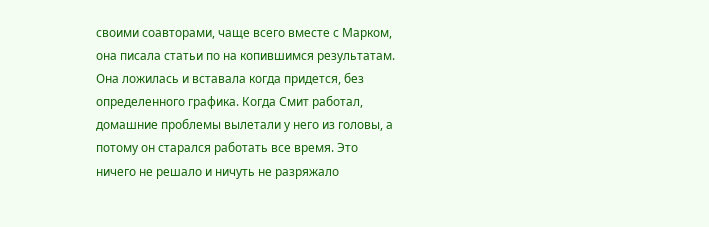своими соавторами, чаще всего вместе с Марком, она писала статьи по на копившимся результатам. Она ложилась и вставала когда придется, без определенного графика. Когда Смит работал, домашние проблемы вылетали у него из головы, а потому он старался работать все время. Это ничего не решало и ничуть не разряжало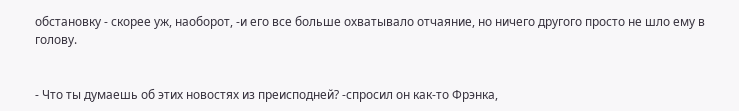обстановку - скорее уж, наоборот, -и его все больше охватывало отчаяние, но ничего другого просто не шло ему в голову.


- Что ты думаешь об этих новостях из преисподней? -спросил он как-то Фрэнка,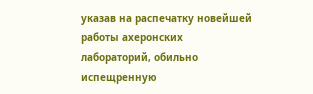указав на распечатку новейшей работы ахеронских лабораторий, обильно испещренную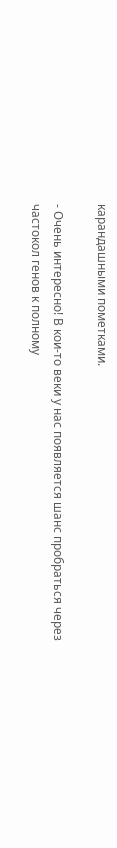карандашными пометками.

- Очень интересно! В кои-то веки у нас появляется шанс пробраться через частокол генов к полному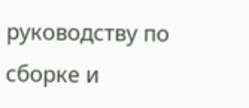руководству по сборке и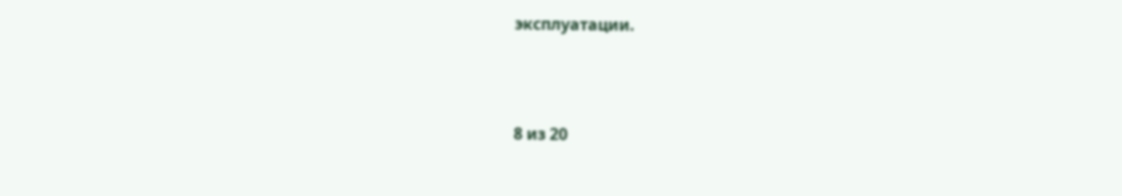эксплуатации.



8 из 20